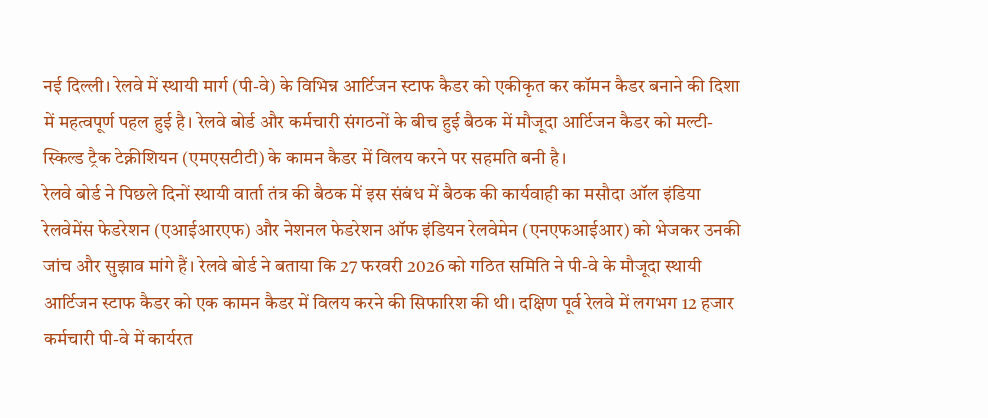नई दिल्ली। रेलवे में स्थायी मार्ग (पी-वे) के विभिन्न आर्टिजन स्टाफ कैडर को एकीकृत कर कॉमन कैडर बनाने की दिशा में महत्वपूर्ण पहल हुई है। रेलवे बोर्ड और कर्मचारी संगठनों के बीच हुई बैठक में मौजूदा आर्टिजन कैडर को मल्टी-स्किल्ड ट्रैक टेक्नीशियन (एमएसटीटी) के कामन कैडर में विलय करने पर सहमति बनी है।
रेलवे बोर्ड ने पिछले दिनों स्थायी वार्ता तंत्र की बैठक में इस संबंध में बैठक की कार्यवाही का मसौदा ऑल इंडिया रेलवेमेंस फेडरेशन (एआईआरएफ) और नेशनल फेडरेशन ऑफ इंडियन रेलवेमेन (एनएफआईआर) को भेजकर उनकी जांच और सुझाव मांगे हैं। रेलवे बोर्ड ने बताया कि 27 फरवरी 2026 को गठित समिति ने पी-वे के मौजूदा स्थायी आर्टिजन स्टाफ कैडर को एक कामन कैडर में विलय करने की सिफारिश की थी। दक्षिण पूर्व रेलवे में लगभग 12 हजार कर्मचारी पी-वे में कार्यरत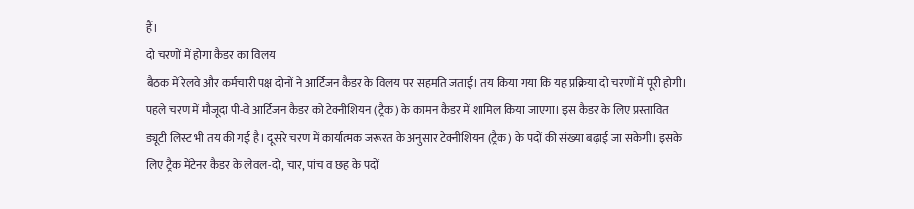हैं।
दो चरणों में होगा कैडर का विलय
बैठक में रेलवे और कर्मचारी पक्ष दोनों ने आर्टिजन कैडर के विलय पर सहमति जताई। तय किया गया कि यह प्रक्रिया दो चरणों में पूरी होगी। पहले चरण में मौजूदा पी-वे आर्टिजन कैडर को टेक्नीशियन (ट्रैक) के कामन कैडर में शामिल किया जाएगा। इस कैडर के लिए प्रस्तावित ड्यूटी लिस्ट भी तय की गई है। दूसरे चरण में कार्यात्मक जरूरत के अनुसार टेक्नीशियन (ट्रैक) के पदों की संख्या बढ़ाई जा सकेगी। इसके लिए ट्रैक मेंटेनर कैडर के लेवल-दो, चार, पांच व छह के पदों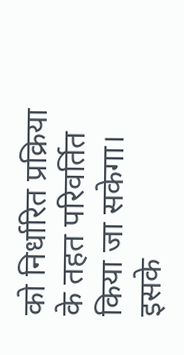को निर्धारित प्रक्रिया के तहत परिवर्तित किया जा सकेगा। इसके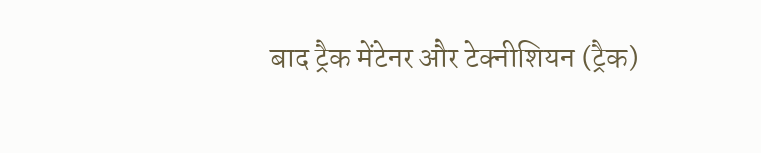बाद ट्रैक मेंटेनर और टेक्नीशियन (ट्रैक)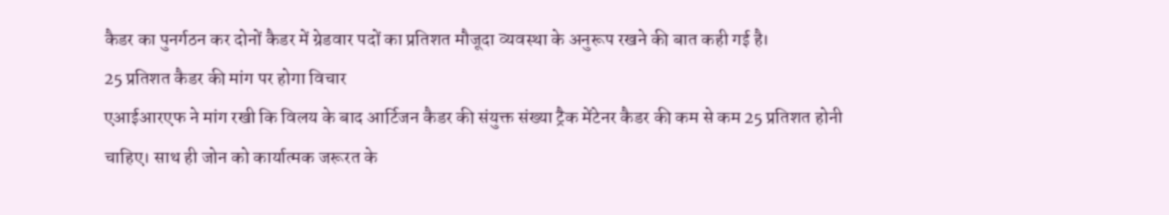कैडर का पुनर्गठन कर दोनों कैडर में ग्रेडवार पदों का प्रतिशत मौजूदा व्यवस्था के अनुरूप रखने की बात कही गई है।
25 प्रतिशत कैडर की मांग पर होगा विचार
एआईआरएफ ने मांग रखी कि विलय के बाद आर्टिजन कैडर की संयुक्त संख्या ट्रैक मेंटेनर कैडर की कम से कम 25 प्रतिशत होनी चाहिए। साथ ही जोन को कार्यात्मक जरूरत के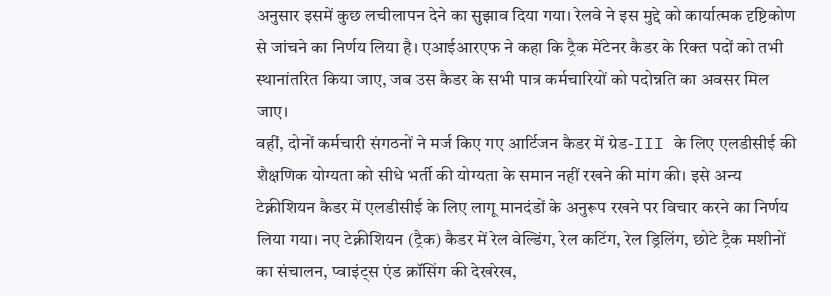अनुसार इसमें कुछ लचीलापन देने का सुझाव दिया गया। रेलवे ने इस मुद्दे को कार्यात्मक दृष्टिकोण से जांचने का निर्णय लिया है। एआईआरएफ ने कहा कि ट्रैक मेंटेनर कैडर के रिक्त पदों को तभी स्थानांतरित किया जाए, जब उस कैडर के सभी पात्र कर्मचारियों को पदोन्नति का अवसर मिल जाए।
वहीं, दोनों कर्मचारी संगठनों ने मर्ज किए गए आर्टिजन कैडर में ग्रेड-III के लिए एलडीसीई की शैक्षणिक योग्यता को सीधे भर्ती की योग्यता के समान नहीं रखने की मांग की। इसे अन्य टेक्नीशियन कैडर में एलडीसीई के लिए लागू मानदंडों के अनुरूप रखने पर विचार करने का निर्णय लिया गया। नए टेक्नीशियन (ट्रैक) कैडर में रेल वेल्डिंग, रेल कटिंग, रेल ड्रिलिंग, छोटे ट्रैक मशीनों का संचालन, प्वाइंट्स एंड क्रॉसिंग की देखरेख,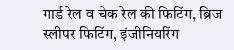गार्ड रेल व चेक रेल की फिटिंग, ब्रिज स्लीपर फिटिंग, इंजीनियरिंग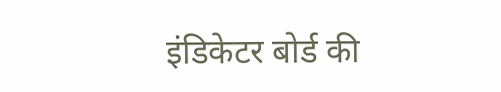इंडिकेटर बोर्ड की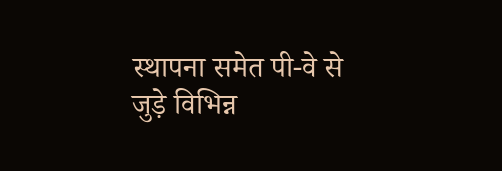स्थापना समेत पी-वे से जुड़े विभिन्न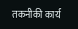तकनीकी कार्य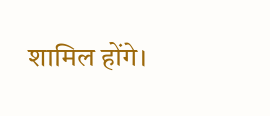शामिल होंगे।